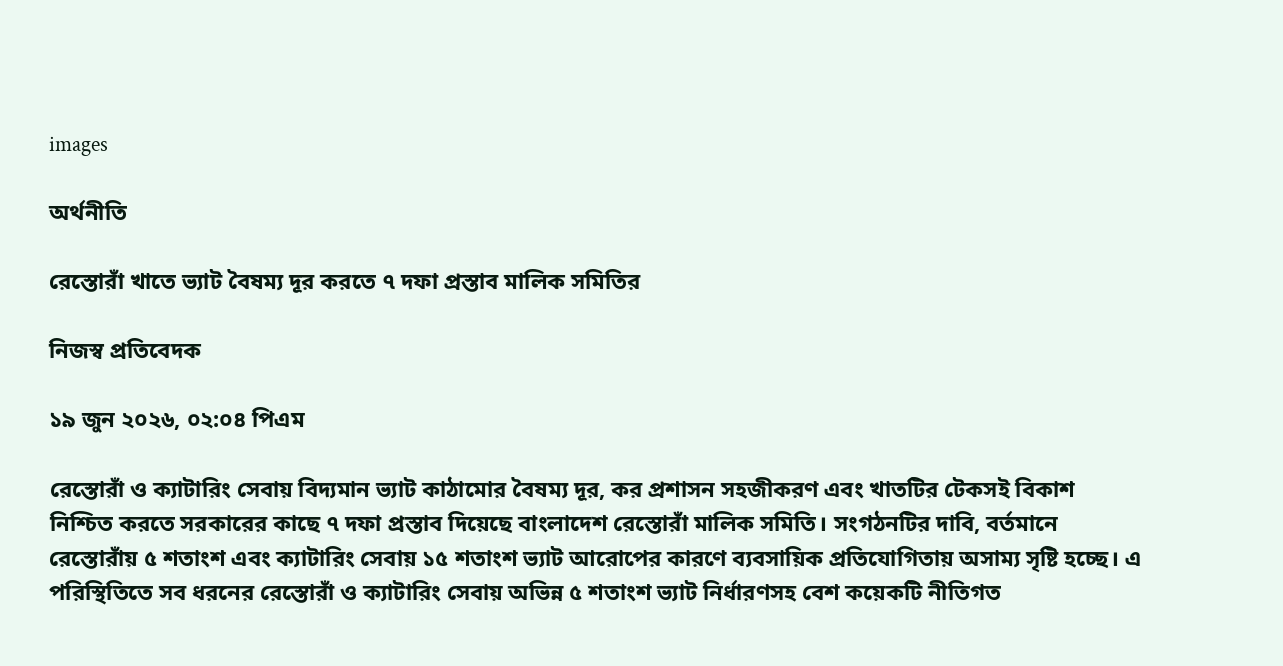images

অর্থনীতি

রেস্তোরাঁ খাতে ভ্যাট বৈষম্য দূর করতে ৭ দফা প্রস্তাব মালিক সমিতির

নিজস্ব প্রতিবেদক

১৯ জুন ২০২৬, ০২:০৪ পিএম

রেস্তোরাঁ ও ক্যাটারিং সেবায় বিদ্যমান ভ্যাট কাঠামোর বৈষম্য দূর, কর প্রশাসন সহজীকরণ এবং খাতটির টেকসই বিকাশ নিশ্চিত করতে সরকারের কাছে ৭ দফা প্রস্তাব দিয়েছে বাংলাদেশ রেস্তোরাঁ মালিক সমিতি। সংগঠনটির দাবি, বর্তমানে রেস্তোরাঁয় ৫ শতাংশ এবং ক্যাটারিং সেবায় ১৫ শতাংশ ভ্যাট আরোপের কারণে ব্যবসায়িক প্রতিযোগিতায় অসাম্য সৃষ্টি হচ্ছে। এ পরিস্থিতিতে সব ধরনের রেস্তোরাঁ ও ক্যাটারিং সেবায় অভিন্ন ৫ শতাংশ ভ্যাট নির্ধারণসহ বেশ কয়েকটি নীতিগত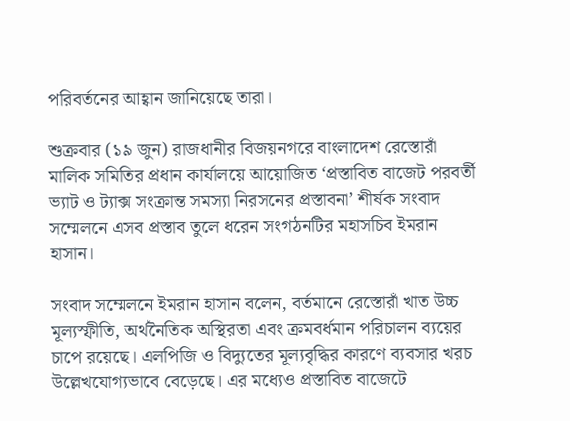পরিবর্তনের আহ্বান জানিয়েছে তারা।

শুক্রবার (১৯ জুন) রাজধানীর বিজয়নগরে বাংলাদেশ রেস্তোরাঁ মালিক সমিতির প্রধান কার্যালয়ে আয়োজিত ‘প্রস্তাবিত বাজেট পরবর্তী ভ্যাট ও ট্যাক্স সংক্রান্ত সমস্যা নিরসনের প্রস্তাবনা’ শীর্ষক সংবাদ সম্মেলনে এসব প্রস্তাব তুলে ধরেন সংগঠনটির মহাসচিব ইমরান হাসান।

সংবাদ সম্মেলনে ইমরান হাসান বলেন, বর্তমানে রেস্তোরাঁ খাত উচ্চ মূল্যস্ফীতি, অর্থনৈতিক অস্থিরতা এবং ক্রমবর্ধমান পরিচালন ব্যয়ের চাপে রয়েছে। এলপিজি ও বিদ্যুতের মূল্যবৃদ্ধির কারণে ব্যবসার খরচ উল্লেখযোগ্যভাবে বেড়েছে। এর মধ্যেও প্রস্তাবিত বাজেটে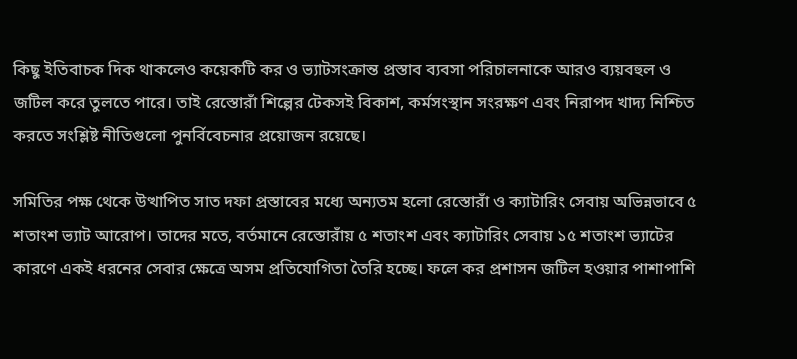কিছু ইতিবাচক দিক থাকলেও কয়েকটি কর ও ভ্যাটসংক্রান্ত প্রস্তাব ব্যবসা পরিচালনাকে আরও ব্যয়বহুল ও জটিল করে তুলতে পারে। তাই রেস্তোরাঁ শিল্পের টেকসই বিকাশ, কর্মসংস্থান সংরক্ষণ এবং নিরাপদ খাদ্য নিশ্চিত করতে সংশ্লিষ্ট নীতিগুলো পুনর্বিবেচনার প্রয়োজন রয়েছে।

সমিতির পক্ষ থেকে উত্থাপিত সাত দফা প্রস্তাবের মধ্যে অন্যতম হলো রেস্তোরাঁ ও ক্যাটারিং সেবায় অভিন্নভাবে ৫ শতাংশ ভ্যাট আরোপ। তাদের মতে, বর্তমানে রেস্তোরাঁয় ৫ শতাংশ এবং ক্যাটারিং সেবায় ১৫ শতাংশ ভ্যাটের কারণে একই ধরনের সেবার ক্ষেত্রে অসম প্রতিযোগিতা তৈরি হচ্ছে। ফলে কর প্রশাসন জটিল হওয়ার পাশাপাশি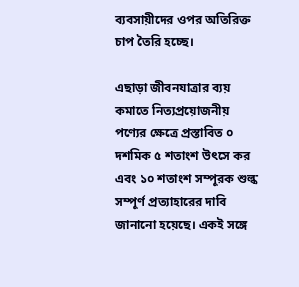ব্যবসায়ীদের ওপর অতিরিক্ত চাপ তৈরি হচ্ছে।

এছাড়া জীবনযাত্রার ব্যয় কমাতে নিত্যপ্রয়োজনীয় পণ্যের ক্ষেত্রে প্রস্তাবিত ০ দশমিক ৫ শতাংশ উৎসে কর এবং ১০ শতাংশ সম্পূরক শুল্ক সম্পূর্ণ প্রত্যাহারের দাবি জানানো হয়েছে। একই সঙ্গে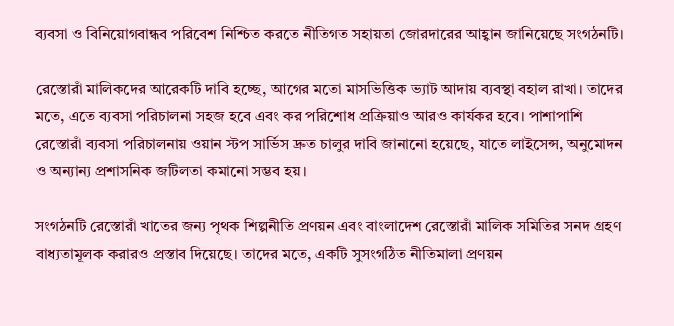ব্যবসা ও বিনিয়োগবান্ধব পরিবেশ নিশ্চিত করতে নীতিগত সহায়তা জোরদারের আহ্বান জানিয়েছে সংগঠনটি।

রেস্তোরাঁ মালিকদের আরেকটি দাবি হচ্ছে, আগের মতো মাসভিত্তিক ভ্যাট আদায় ব্যবস্থা বহাল রাখা। তাদের মতে, এতে ব্যবসা পরিচালনা সহজ হবে এবং কর পরিশোধ প্রক্রিয়াও আরও কার্যকর হবে। পাশাপাশি রেস্তোরাঁ ব্যবসা পরিচালনায় ওয়ান স্টপ সার্ভিস দ্রুত চালুর দাবি জানানো হয়েছে, যাতে লাইসেন্স, অনুমোদন ও অন্যান্য প্রশাসনিক জটিলতা কমানো সম্ভব হয়।

সংগঠনটি রেস্তোরাঁ খাতের জন্য পৃথক শিল্পনীতি প্রণয়ন এবং বাংলাদেশ রেস্তোরাঁ মালিক সমিতির সনদ গ্রহণ বাধ্যতামূলক করারও প্রস্তাব দিয়েছে। তাদের মতে, একটি সুসংগঠিত নীতিমালা প্রণয়ন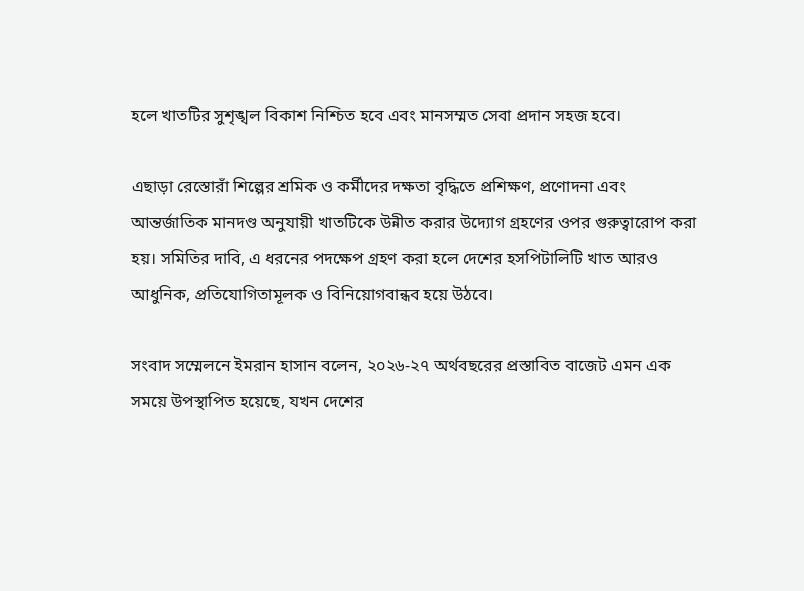হলে খাতটির সুশৃঙ্খল বিকাশ নিশ্চিত হবে এবং মানসম্মত সেবা প্রদান সহজ হবে।

এছাড়া রেস্তোরাঁ শিল্পের শ্রমিক ও কর্মীদের দক্ষতা বৃদ্ধিতে প্রশিক্ষণ, প্রণোদনা এবং আন্তর্জাতিক মানদণ্ড অনুযায়ী খাতটিকে উন্নীত করার উদ্যোগ গ্রহণের ওপর গুরুত্বারোপ করা হয়। সমিতির দাবি, এ ধরনের পদক্ষেপ গ্রহণ করা হলে দেশের হসপিটালিটি খাত আরও আধুনিক, প্রতিযোগিতামূলক ও বিনিয়োগবান্ধব হয়ে উঠবে।

সংবাদ সম্মেলনে ইমরান হাসান বলেন, ২০২৬-২৭ অর্থবছরের প্রস্তাবিত বাজেট এমন এক সময়ে উপস্থাপিত হয়েছে, যখন দেশের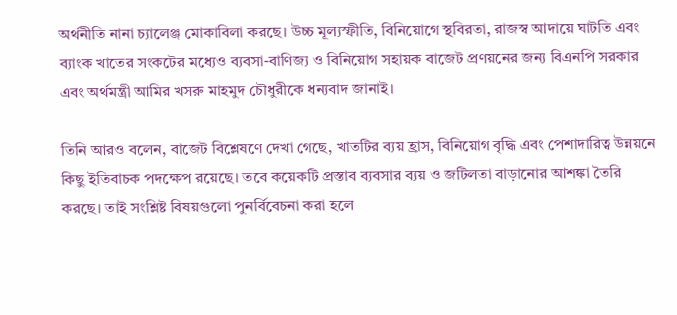অর্থনীতি নানা চ্যালেঞ্জ মোকাবিলা করছে। উচ্চ মূল্যস্ফীতি, বিনিয়োগে স্থবিরতা, রাজস্ব আদায়ে ঘাটতি এবং ব্যাংক খাতের সংকটের মধ্যেও ব্যবসা-বাণিজ্য ও বিনিয়োগ সহায়ক বাজেট প্রণয়নের জন্য বিএনপি সরকার এবং অর্থমন্ত্রী আমির খসরু মাহমুদ চৌধুরীকে ধন্যবাদ জানাই।

তিনি আরও বলেন, বাজেট বিশ্লেষণে দেখা গেছে, খাতটির ব্যয় হ্রাস, বিনিয়োগ বৃদ্ধি এবং পেশাদারিত্ব উন্নয়নে কিছু ইতিবাচক পদক্ষেপ রয়েছে। তবে কয়েকটি প্রস্তাব ব্যবসার ব্যয় ও জটিলতা বাড়ানোর আশঙ্কা তৈরি করছে। তাই সংশ্লিষ্ট বিষয়গুলো পুনর্বিবেচনা করা হলে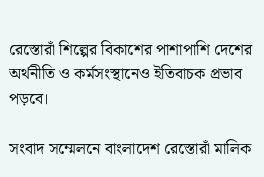রেস্তোরাঁ শিল্পের বিকাশের পাশাপাশি দেশের অর্থনীতি ও কর্মসংস্থানেও ইতিবাচক প্রভাব পড়বে।

সংবাদ সম্মেলনে বাংলাদেশ রেস্তোরাঁ মালিক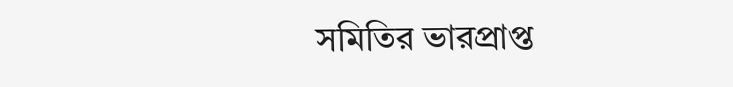সমিতির ভারপ্রাপ্ত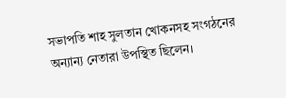সভাপতি শাহ সুলতান খোকনসহ সংগঠনের অন্যান্য নেতারা উপস্থিত ছিলেন।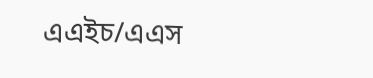এএইচ/এএস